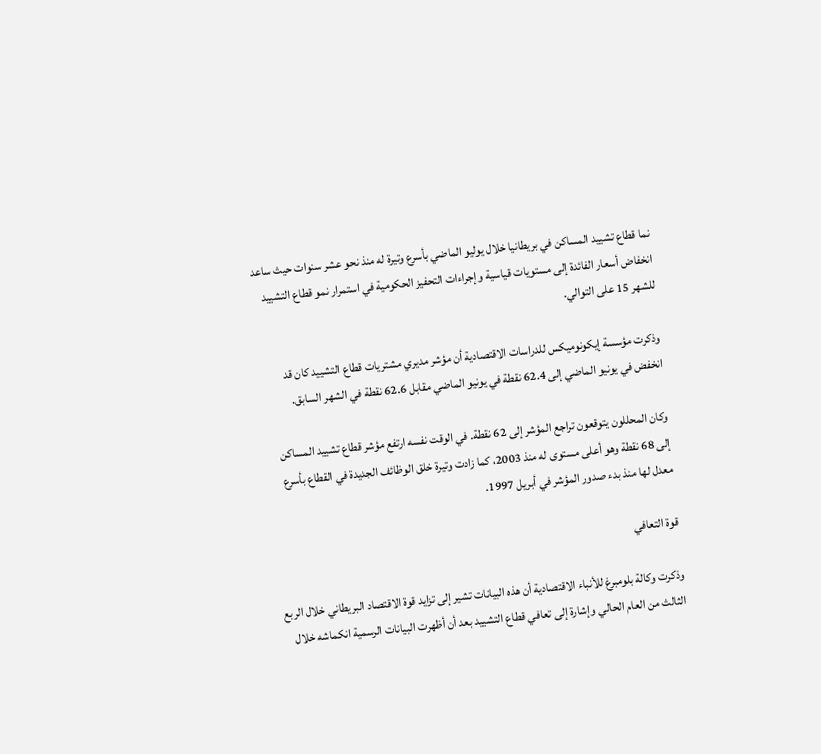نما قطاع تشييد المساكن في بريطانيا خلال يوليو الماضي بأسرع وتيرة له منذ نحو عشر سنوات حيث ساعد انخفاض أسعار الفائدة إلى مستويات قياسية وإجراءات التحفيز الحكومية في استمرار نمو قطاع التشييد للشهر 15 على التوالي.

وذكرت مؤسسة إيكونوميكس للدراسات الاقتصادية أن مؤشر مديري مشتريات قطاع التشييد كان قد انخفض في يونيو الماضي إلى 62.4 نقطة في يونيو الماضي مقابل 62.6 نقطة في الشهر السابق.

وكان المحللون يتوقعون تراجع المؤشر إلى 62 نقطة. في الوقت نفسه ارتفع مؤشر قطاع تشييد المساكن إلى 68 نقطة وهو أعلى مستوى له منذ 2003، كما زادت وتيرة خلق الوظائف الجديدة في القطاع بأسرع معدل لها منذ بدء صدور المؤشر في أبريل 1997.

قوة التعافي

وذكرت وكالة بلومبرغ للأنباء الاقتصادية أن هذه البيانات تشير إلى تزايد قوة الاقتصاد البريطاني خلال الربع الثالث من العام الحالي وإشارة إلى تعافي قطاع التشييد بعد أن أظهرت البيانات الرسمية انكماشه خلال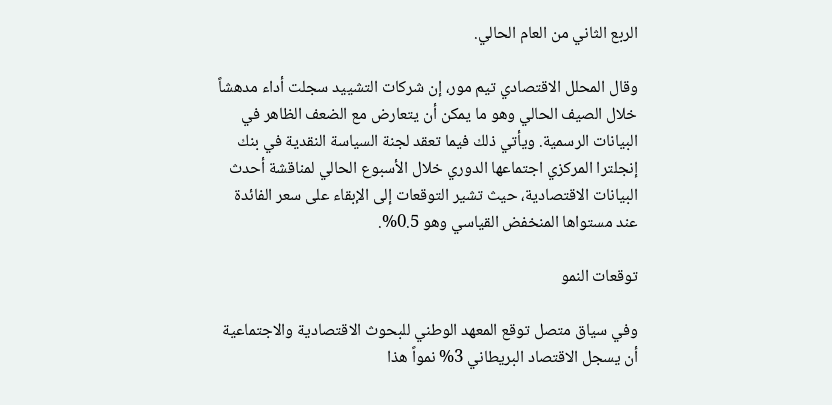الربع الثاني من العام الحالي.

وقال المحلل الاقتصادي تيم مور، إن شركات التشييد سجلت أداء مدهشاً خلال الصيف الحالي وهو ما يمكن أن يتعارض مع الضعف الظاهر في البيانات الرسمية. ويأتي ذلك فيما تعقد لجنة السياسة النقدية في بنك إنجلترا المركزي اجتماعها الدوري خلال الأسبوع الحالي لمناقشة أحدث البيانات الاقتصادية، حيث تشير التوقعات إلى الإبقاء على سعر الفائدة عند مستواها المنخفض القياسي وهو 0.5%.

توقعات النمو

وفي سياق متصل توقع المعهد الوطني للبحوث الاقتصادية والاجتماعية أن يسجل الاقتصاد البريطاني 3% نمواً هذا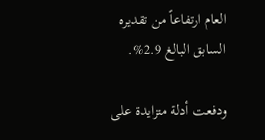العام ارتفاعاً من تقديره السابق البالغ 2.9%.

ودفعت أدلة متزايدة على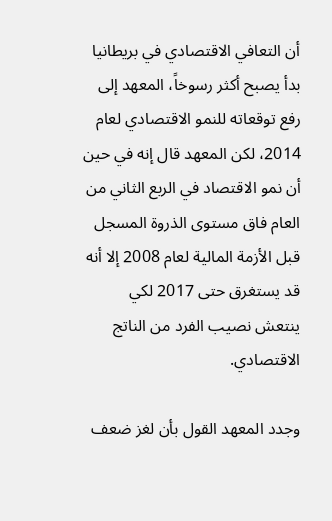أن التعافي الاقتصادي في بريطانيا بدأ يصبح أكثر رسوخاً، المعهد إلى رفع توقعاته للنمو الاقتصادي لعام 2014، لكن المعهد قال إنه في حين أن نمو الاقتصاد في الربع الثاني من العام فاق مستوى الذروة المسجل قبل الأزمة المالية لعام 2008 إلا أنه قد يستغرق حتى 2017 لكي ينتعش نصيب الفرد من الناتج الاقتصادي.

وجدد المعهد القول بأن لغز ضعف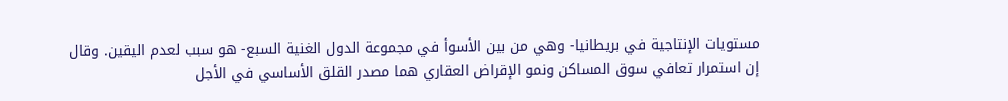مستويات الإنتاجية في بريطانيا- وهي من بين الأسوأ في مجموعة الدول الغنية السبع- هو سبب لعدم اليقين. وقال إن استمرار تعافي سوق المساكن ونمو الإقراض العقاري هما مصدر القلق الأساسي في الأجل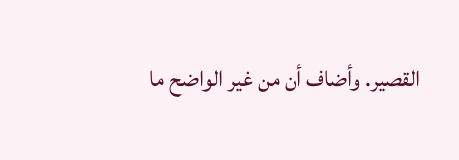القصير. وأضاف أن من غير الواضح ما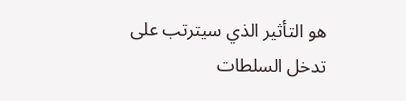هو التأثير الذي سيترتب على تدخل السلطات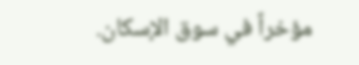مؤخراً في سوق الإسكان.